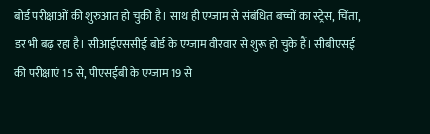बोर्ड परीक्षाओं की शुरुआत हो चुकी है। साथ ही एग्जाम से संबंधित बच्चों का स्ट्रेस, चिंता, डर भी बढ़ रहा है। सीआईएससीई बोर्ड के एग्जाम वीरवार से शुरू हो चुके हैं। सीबीएसई की परीक्षाएं 15 से, पीएसईबी के एग्जाम 19 से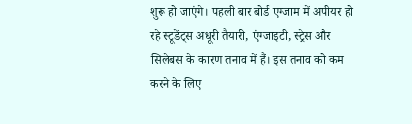शुरू हो जाएंगे। पहली बार बोर्ड एग्जाम में अपीयर हो रहे स्टूडेंट्स अधूरी तैयारी, एंग्जाइटी, स्ट्रेस और सिलेबस के कारण तनाव में हैं। इस तनाव को कम करने के लिए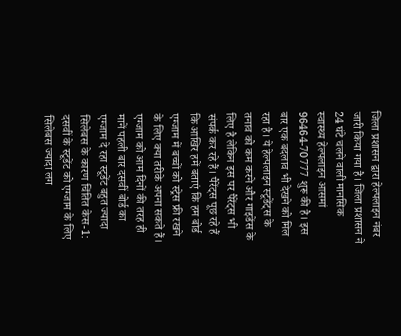जिला प्रशासन द्वारा हेल्पलाइन नंबर जारी किया गया है। जिला प्रशासन ने 24 घंटे चलने वाली मानसिक स्वास्थ्य हेल्पलाइन आसमां 96464-70777 शुरू की है। इस बार एक बदलाव भी देखने को मिल रहा है। ये हेल्पलाइन स्टूडेंट्स के तनाव को कम करने और गाइडेंस के लिए है लेकिन इस पर पैरेंट्स भी संपर्क कर रहे हैं। पैरेंट्स पूछ रहे हैं कि आखिर हमें बताएं कि हम बोर्ड एग्जाम में बच्चों को स्ट्रेस फ्री रखने के लिए क्या तरीके अपना सकते हैं। एग्जाम को आम दिनों की तरह ही मानें पहली बार दसवीं बोर्ड का एग्जाम दे रहा स्टूडेंट बहुत ज्यादा सिलेबस के कारण चिंतित केस-1: दसवीं के स्टूडेंट को एग्जाम के लिए सिलेबस ज्यादा लग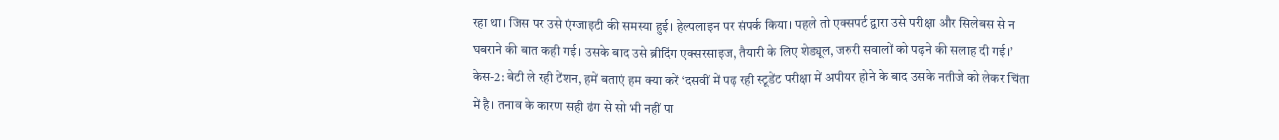रहा था। जिस पर उसे एंग्जाइटी की समस्या हुई। हेल्पलाइन पर संपर्क किया। पहले तो एक्सपर्ट द्वारा उसे परीक्षा और सिलेबस से न घबराने की बात कही गई। उसके बाद उसे ब्रीदिंग एक्सरसाइज, तैयारी के लिए शेड्यूल, जरुरी सवालों को पढ़ने की सलाह दी गई।’ केस-2: बेटी ले रही टेंशन, हमें बताएं हम क्या करें ‘दसवीं में पढ़ रही स्टूडेंट परीक्षा में अपीयर होने के बाद उसके नतीजे को लेकर चिंता में है। तनाव के कारण सही ढंग से सो भी नहीं पा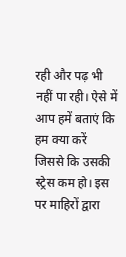रही और पढ़ भी नहीं पा रही। ऐसे में आप हमें बताएं कि हम क्या करें जिससे कि उसकी स्ट्रेस कम हो। इस पर माहिरों द्वारा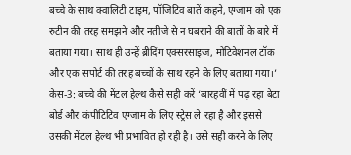बच्चे के साथ क्वालिटी टाइम, पॉजिटिव बातें कहने, एग्जाम को एक रुटीन की तरह समझने और नतीजे से न घबराने की बातों के बारे में बताया गया। साथ ही उन्हें ब्रीदिंग एक्सरसाइज, मोटिवेशनल टॉक और एक सपोर्ट की तरह बच्चों के साथ रहने के लिए बताया गया।’ केस-3: बच्चे की मेंटल हेल्थ कैसे सही करें ‘बारहवीं में पढ़ रहा बेटा बोर्ड और कंपीटिटिव एग्जाम के लिए स्ट्रेस ले रहा है और इससे उसकी मेंटल हेल्थ भी प्रभावित हो रही है। उसे सही करने के लिए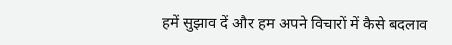हमें सुझाव दें और हम अपने विचारों में कैसे बदलाव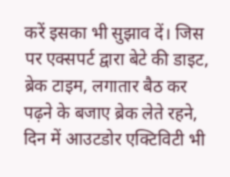करें इसका भी सुझाव दें। जिस पर एक्सपर्ट द्वारा बेटे की डाइट, ब्रेक टाइम, लगातार बैठ कर पढ़ने के बजाए ब्रेक लेते रहने, दिन में आउटडोर एक्टिविटी भी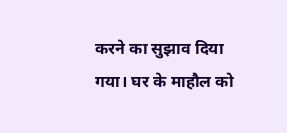करने का सुझाव दिया गया। घर के माहौल को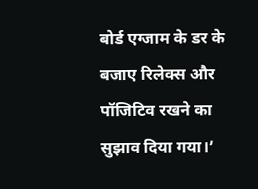बोर्ड एग्जाम के डर के बजाए रिलेक्स और पॉजिटिव रखने का सुझाव दिया गया।’